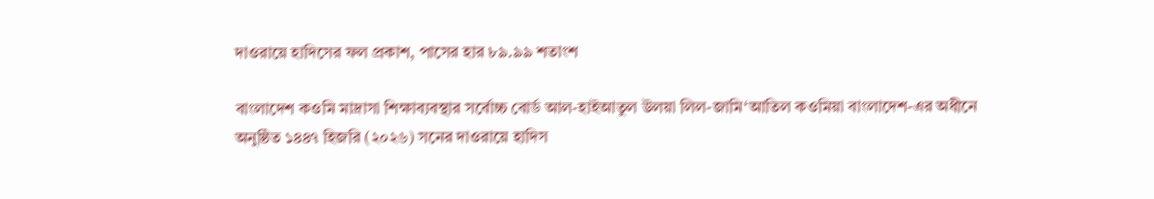দাওরায়ে হাদিসের ফল প্রকাশ, পাসের হার ৮৯.৯৯ শতাংশ

বাংলাদেশ কওমি মাদ্রাসা শিক্ষাব্যবস্থার সর্বোচ্চ বোর্ড আল-হাইআতুল উলয়া লিল-জামি‘আতিল কওমিয়া বাংলাদেশ-এর অধীনে অনুষ্ঠিত ১৪৪৭ হিজরি (২০২৬) সনের দাওরায়ে হাদিস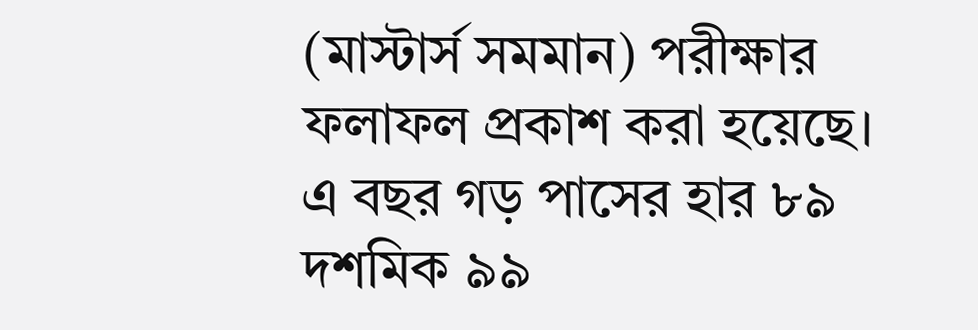(মাস্টার্স সমমান) পরীক্ষার ফলাফল প্রকাশ করা হয়েছে। এ বছর গড় পাসের হার ৮৯ দশমিক ৯৯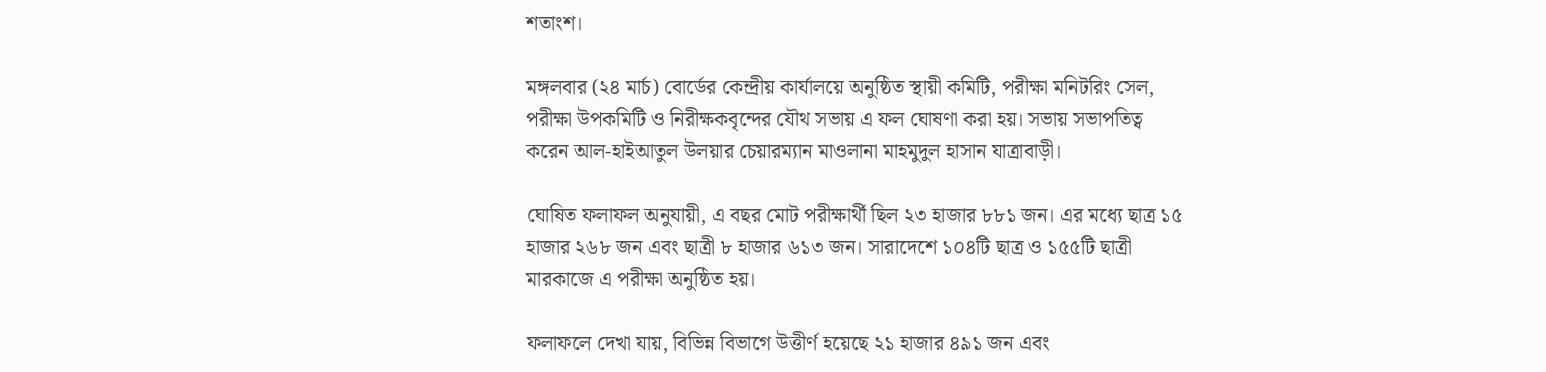শতাংশ।

মঙ্গলবার (২৪ মার্চ) বোর্ডের কেন্দ্রীয় কার্যালয়ে অনুষ্ঠিত স্থায়ী কমিটি, পরীক্ষা মনিটরিং সেল, পরীক্ষা উপকমিটি ও নিরীক্ষকবৃন্দের যৌথ সভায় এ ফল ঘোষণা করা হয়। সভায় সভাপতিত্ব করেন আল-হাইআতুল উলয়ার চেয়ারম্যান মাওলানা মাহমুদুল হাসান যাত্রাবাড়ী।

ঘোষিত ফলাফল অনুযায়ী, এ বছর মোট পরীক্ষার্থী ছিল ২৩ হাজার ৮৮১ জন। এর মধ্যে ছাত্র ১৫ হাজার ২৬৮ জন এবং ছাত্রী ৮ হাজার ৬১৩ জন। সারাদেশে ১০৪টি ছাত্র ও ১৫৫টি ছাত্রী মারকাজে এ পরীক্ষা অনুষ্ঠিত হয়।

ফলাফলে দেখা যায়, বিভিন্ন বিভাগে উত্তীর্ণ হয়েছে ২১ হাজার ৪৯১ জন এবং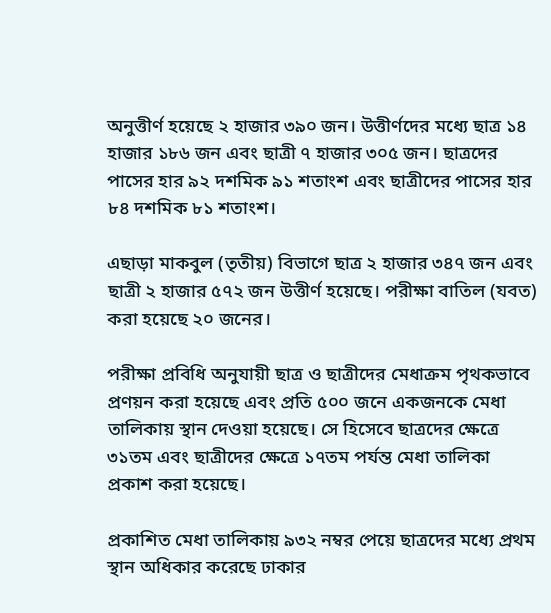অনুত্তীর্ণ হয়েছে ২ হাজার ৩৯০ জন। উত্তীর্ণদের মধ্যে ছাত্র ১৪ হাজার ১৮৬ জন এবং ছাত্রী ৭ হাজার ৩০৫ জন। ছাত্রদের পাসের হার ৯২ দশমিক ৯১ শতাংশ এবং ছাত্রীদের পাসের হার ৮৪ দশমিক ৮১ শতাংশ।

এছাড়া মাকবুল (তৃতীয়) বিভাগে ছাত্র ২ হাজার ৩৪৭ জন এবং ছাত্রী ২ হাজার ৫৭২ জন উত্তীর্ণ হয়েছে। পরীক্ষা বাতিল (যবত) করা হয়েছে ২০ জনের।

পরীক্ষা প্রবিধি অনুযায়ী ছাত্র ও ছাত্রীদের মেধাক্রম পৃথকভাবে প্রণয়ন করা হয়েছে এবং প্রতি ৫০০ জনে একজনকে মেধা তালিকায় স্থান দেওয়া হয়েছে। সে হিসেবে ছাত্রদের ক্ষেত্রে ৩১তম এবং ছাত্রীদের ক্ষেত্রে ১৭তম পর্যন্ত মেধা তালিকা প্রকাশ করা হয়েছে।

প্রকাশিত মেধা তালিকায় ৯৩২ নম্বর পেয়ে ছাত্রদের মধ্যে প্রথম স্থান অধিকার করেছে ঢাকার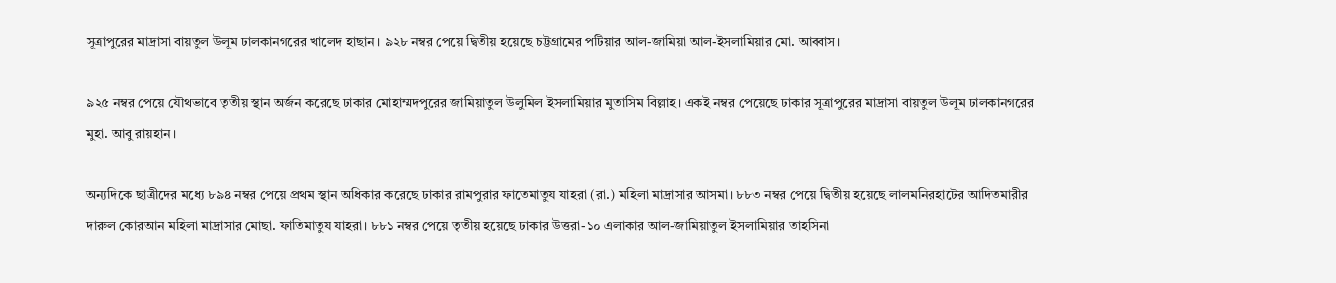সূত্রাপুরের মাদ্রাসা বায়তুল উলূম ঢালকানগরের খালেদ হাছান। ৯২৮ নম্বর পেয়ে দ্বিতীয় হয়েছে চট্টগ্রামের পটিয়ার আল-জামিয়া আল-ইসলামিয়ার মো. আব্বাস।

৯২৫ নম্বর পেয়ে যৌথভাবে তৃতীয় স্থান অর্জন করেছে ঢাকার মোহাম্মদপুরের জামিয়াতুল উলুমিল ইসলামিয়ার মুতাসিম বিল্লাহ। একই নম্বর পেয়েছে ঢাকার সূত্রাপুরের মাদ্রাসা বায়তুল উলূম ঢালকানগরের মুহা. আবু রায়হান।

অন্যদিকে ছাত্রীদের মধ্যে ৮৯৪ নম্বর পেয়ে প্রথম স্থান অধিকার করেছে ঢাকার রামপুরার ফাতেমাতুয যাহরা (রা.) মহিলা মাদ্রাসার আসমা। ৮৮৩ নম্বর পেয়ে দ্বিতীয় হয়েছে লালমনিরহাটের আদিতমারীর দারুল কোরআন মহিলা মাদ্রাসার মোছা. ফাতিমাতুয যাহরা। ৮৮১ নম্বর পেয়ে তৃতীয় হয়েছে ঢাকার উত্তরা-১০ এলাকার আল-জামিয়াতুল ইসলামিয়ার তাহসিনা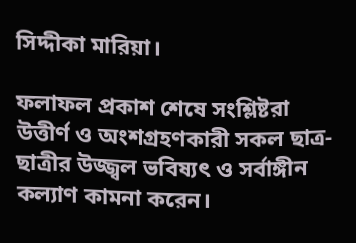সিদ্দীকা মারিয়া।

ফলাফল প্রকাশ শেষে সংশ্লিষ্টরা উত্তীর্ণ ও অংশগ্রহণকারী সকল ছাত্র-ছাত্রীর উজ্জ্বল ভবিষ্যৎ ও সর্বাঙ্গীন কল্যাণ কামনা করেন।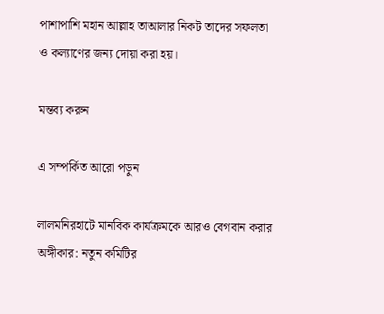পাশাপাশি মহান আল্লাহ তাআলার নিকট তাদের সফলতা ও কল্যাণের জন্য দোয়া করা হয়।

মন্তব্য করুন

এ সম্পর্কিত আরো পড়ুন

লালমনিরহাটে মানবিক কার্যক্রমকে আরও বেগবান করার অঙ্গীকার: নতুন কমিটির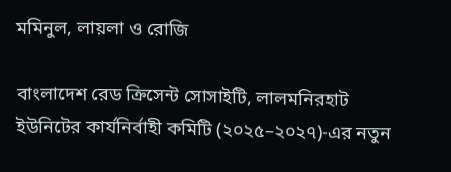মমিনুল, লায়লা ও রোজি

বাংলাদেশ রেড ক্রিসেন্ট সোসাইটি, লালমনিরহাট ইউনিটের কার্যনির্বাহী কমিটি (২০২৫–২০২৭)-এর নতুন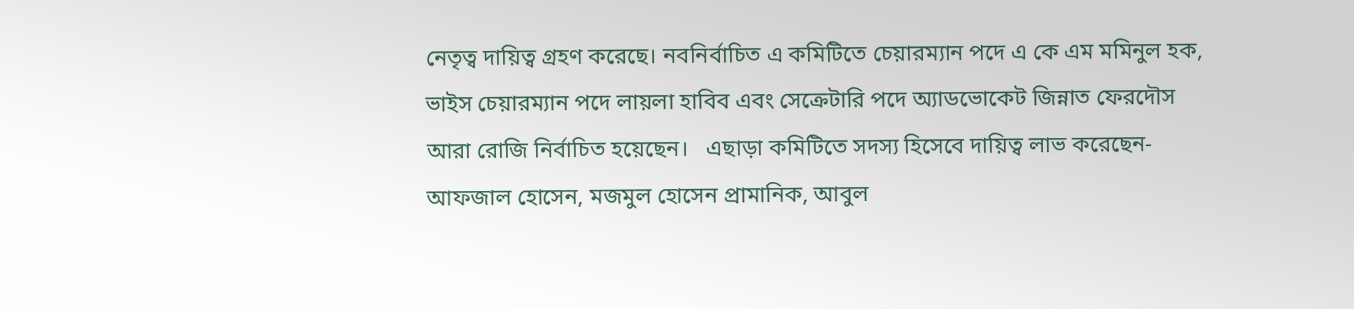নেতৃত্ব দায়িত্ব গ্রহণ করেছে। নবনির্বাচিত এ কমিটিতে চেয়ারম্যান পদে এ কে এম মমিনুল হক, ভাইস চেয়ারম্যান পদে লায়লা হাবিব এবং সেক্রেটারি পদে অ্যাডভোকেট জিন্নাত ফেরদৌস আরা রোজি নির্বাচিত হয়েছেন।   এছাড়া কমিটিতে সদস্য হিসেবে দায়িত্ব লাভ করেছেন-আফজাল হোসেন, মজমুল হোসেন প্রামানিক, আবুল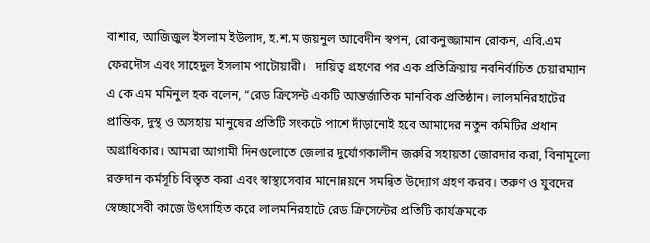বাশার, আজিজুল ইসলাম ইউলাদ, হ.শ.ম জয়নুল আবেদীন স্বপন, রোকনুজ্জামান রোকন, এবি.এম ফেরদৌস এবং সাহেদুল ইসলাম পাটোয়ারী।   দায়িত্ব গ্রহণের পর এক প্রতিক্রিয়ায় নবনির্বাচিত চেয়ারম্যান এ কে এম মমিনুল হক বলেন, “রেড ক্রিসেন্ট একটি আন্তর্জাতিক মানবিক প্রতিষ্ঠান। লালমনিরহাটের প্রান্তিক, দুস্থ ও অসহায় মানুষের প্রতিটি সংকটে পাশে দাঁড়ানোই হবে আমাদের নতুন কমিটির প্রধান অগ্রাধিকার। আমরা আগামী দিনগুলোতে জেলার দুর্যোগকালীন জরুরি সহায়তা জোরদার করা, বিনামূল্যে রক্তদান কর্মসূচি বিস্তৃত করা এবং স্বাস্থ্যসেবার মানোন্নয়নে সমন্বিত উদ্যোগ গ্রহণ করব। তরুণ ও যুবদের স্বেচ্ছাসেবী কাজে উৎসাহিত করে লালমনিরহাটে রেড ক্রিসেন্টের প্রতিটি কার্যক্রমকে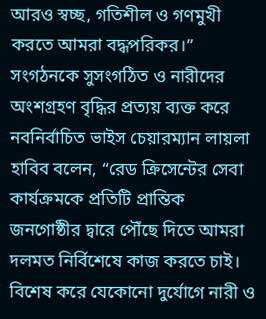আরও স্বচ্ছ, গতিশীল ও গণমুখী করতে আমরা বদ্ধপরিকর।”   সংগঠনকে সুসংগঠিত ও নারীদের অংশগ্রহণ বৃদ্ধির প্রত্যয় ব্যক্ত করে নবনির্বাচিত ভাইস চেয়ারম্যান লায়লা হাবিব বলেন, “রেড ক্রিসেন্টের সেবা কার্যক্রমকে প্রতিটি প্রান্তিক জনগোষ্ঠীর দ্বারে পৌঁছে দিতে আমরা দলমত নির্বিশেষে কাজ করতে চাই। বিশেষ করে যেকোনো দুর্যোগে নারী ও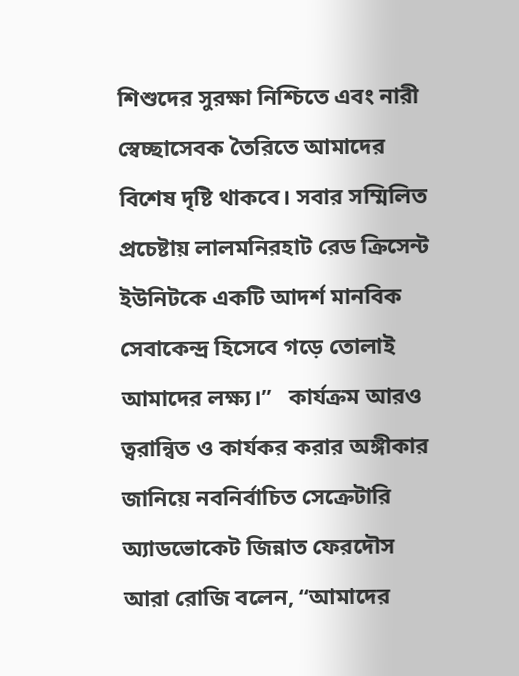শিশুদের সুরক্ষা নিশ্চিতে এবং নারী স্বেচ্ছাসেবক তৈরিতে আমাদের বিশেষ দৃষ্টি থাকবে। সবার সম্মিলিত প্রচেষ্টায় লালমনিরহাট রেড ক্রিসেন্ট ইউনিটকে একটি আদর্শ মানবিক সেবাকেন্দ্র হিসেবে গড়ে তোলাই আমাদের লক্ষ্য।”   কার্যক্রম আরও ত্বরান্বিত ও কার্যকর করার অঙ্গীকার জানিয়ে নবনির্বাচিত সেক্রেটারি অ্যাডভোকেট জিন্নাত ফেরদৌস আরা রোজি বলেন, “আমাদের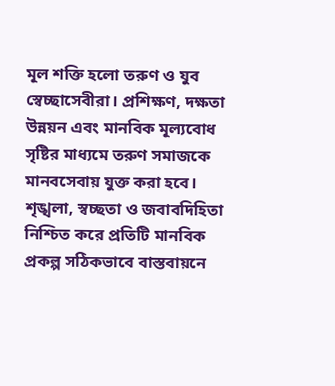মূল শক্তি হলো তরুণ ও যুব স্বেচ্ছাসেবীরা। প্রশিক্ষণ, দক্ষতা উন্নয়ন এবং মানবিক মূল্যবোধ সৃষ্টির মাধ্যমে তরুণ সমাজকে মানবসেবায় যুক্ত করা হবে। শৃঙ্খলা, স্বচ্ছতা ও জবাবদিহিতা নিশ্চিত করে প্রতিটি মানবিক প্রকল্প সঠিকভাবে বাস্তবায়নে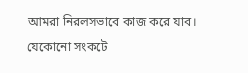আমরা নিরলসভাবে কাজ করে যাব। যেকোনো সংকটে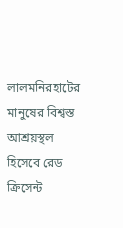লালমনিরহাটের মানুষের বিশ্বস্ত আশ্রয়স্থল হিসেবে রেড ক্রিসেন্ট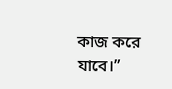কাজ করে যাবে।”